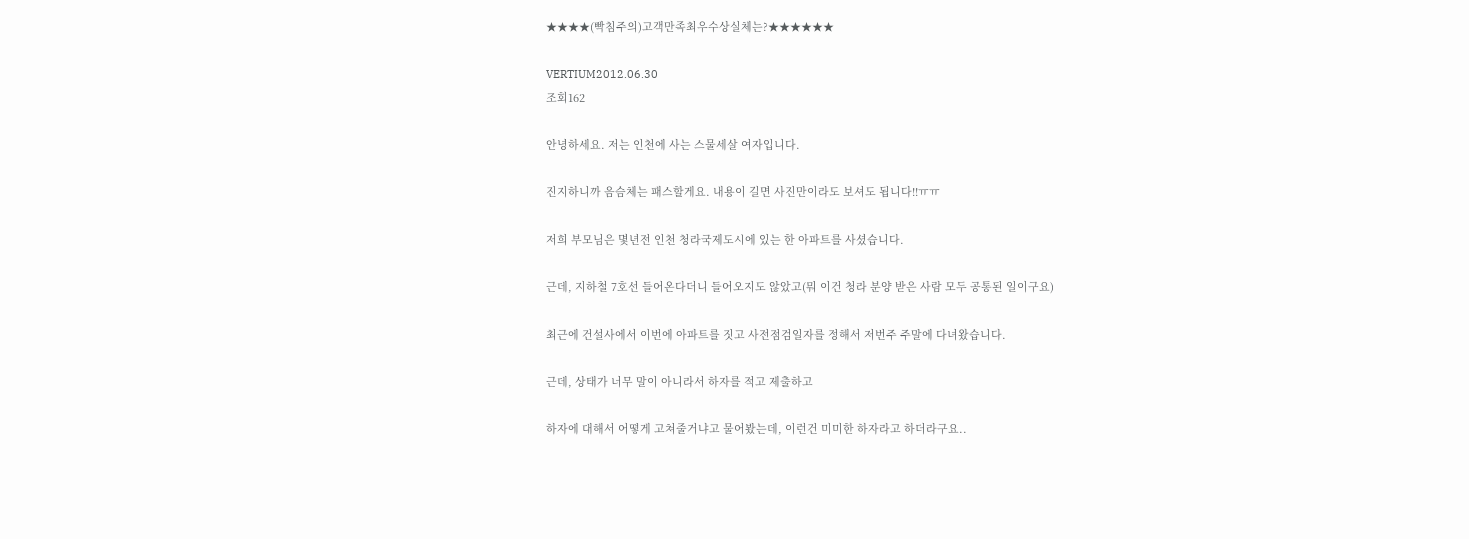★★★★(빡침주의)고객만족최우수상실체는?★★★★★★

VERTIUM2012.06.30
조회162

안녕하세요. 저는 인천에 사는 스물세살 여자입니다.

진지하니까 음슴체는 패스할게요. 내용이 길면 사진만이라도 보셔도 됩니다!!ㅠㅠ

저희 부모님은 몇년전 인천 청라국제도시에 있는 한 아파트를 사셨습니다.

근데, 지하철 7호선 들어온다더니 들어오지도 않았고(뭐 이건 청라 분양 받은 사람 모두 공통된 일이구요)

최근에 건설사에서 이번에 아파트를 짓고 사전점검일자를 정해서 저번주 주말에 다녀왔습니다.

근데, 상태가 너무 말이 아니라서 하자를 적고 제출하고

하자에 대해서 어떻게 고쳐줄거냐고 물어봤는데, 이런건 미미한 하자라고 하더라구요..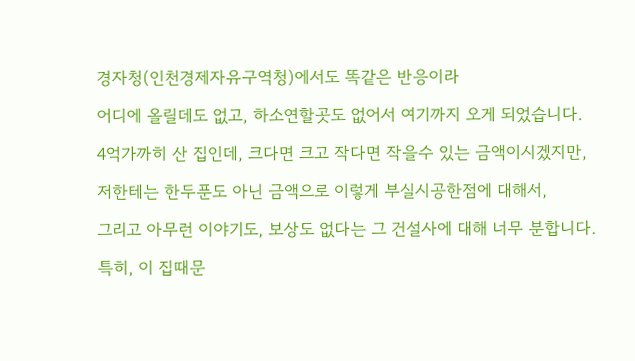경자청(인천경제자유구역청)에서도 똑같은 반응이라

어디에 올릴데도 없고, 하소연할곳도 없어서 여기까지 오게 되었습니다.

4억가까히 산 집인데, 크다면 크고 작다면 작을수 있는 금액이시겠지만,

저한테는 한두푼도 아닌 금액으로 이렇게 부실시공한점에 대해서,

그리고 아무런 이야기도, 보상도 없다는 그 건설사에 대해 너무 분합니다.

특히, 이 집때문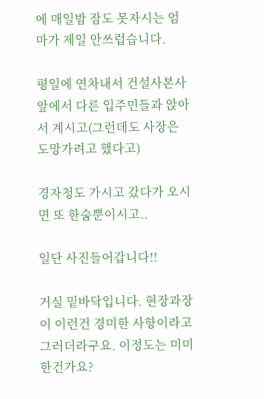에 매일밤 잠도 못자시는 엄마가 제일 안쓰럽습니다.

평일에 연차내서 건설사본사앞에서 다른 입주민들과 앉아서 계시고(그런데도 사장은 도망가려고 했다고)

경자청도 가시고 갔다가 오시면 또 한숨뿐이시고..

일단 사진들어갑니다!!

거실 밑바닥입니다. 현장과장이 이런건 경미한 사항이라고 그러더라구요. 이정도는 미미한건가요?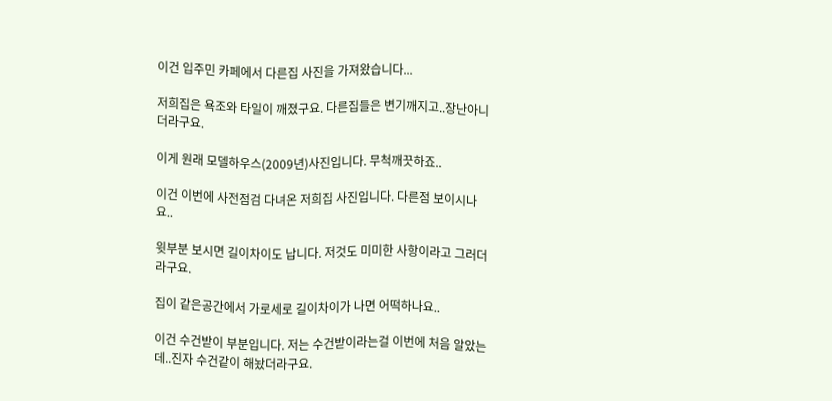이건 입주민 카페에서 다른집 사진을 가져왔습니다...

저희집은 욕조와 타일이 깨졌구요. 다른집들은 변기깨지고..장난아니더라구요.

이게 원래 모델하우스(2009년)사진입니다. 무척깨끗하죠..

이건 이번에 사전점검 다녀온 저희집 사진입니다. 다른점 보이시나요..

윗부분 보시면 길이차이도 납니다. 저것도 미미한 사항이라고 그러더라구요.

집이 같은공간에서 가로세로 길이차이가 나면 어떡하나요..

이건 수건받이 부분입니다. 저는 수건받이라는걸 이번에 처음 알았는데..진자 수건같이 해놨더라구요.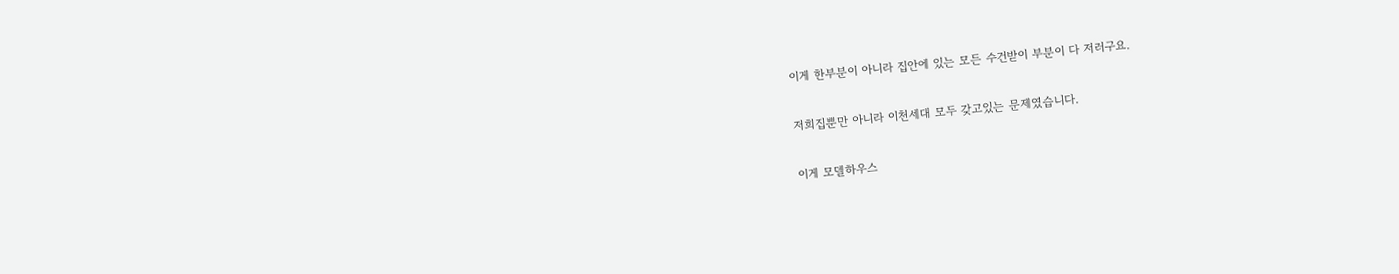이게 한부분이 아니라 집안에 있는 모든 수건받이 부분이 다 저러구요.

저희집뿐만 아니라 이천세대 모두 갖고있는 문제였습니다.

이게 모델하우스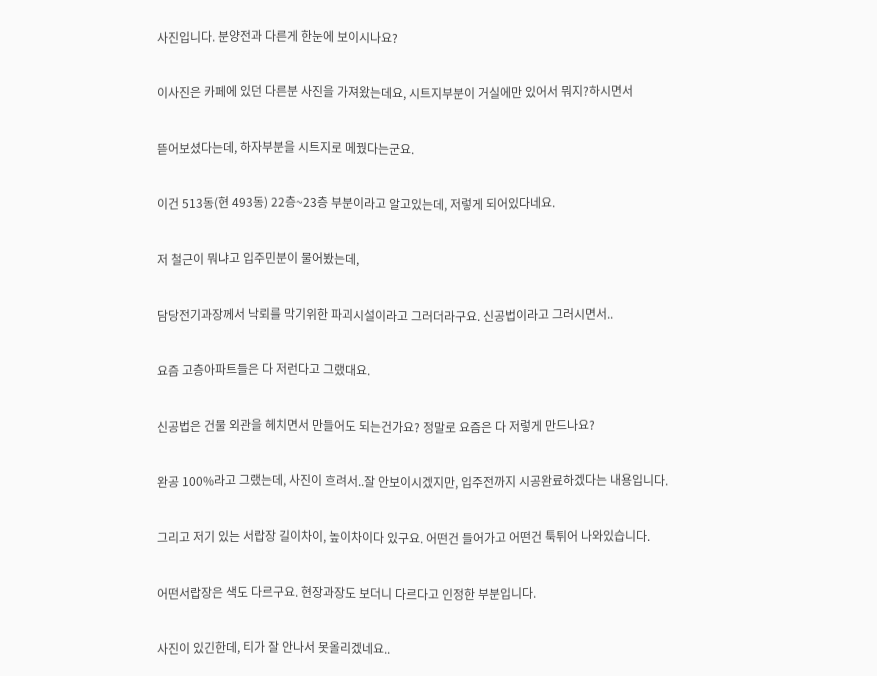사진입니다. 분양전과 다른게 한눈에 보이시나요?

이사진은 카페에 있던 다른분 사진을 가져왔는데요, 시트지부분이 거실에만 있어서 뭐지?하시면서

뜯어보셨다는데, 하자부분을 시트지로 메꿨다는군요.

이건 513동(현 493동) 22층~23층 부분이라고 알고있는데, 저렇게 되어있다네요.

저 철근이 뭐냐고 입주민분이 물어봤는데,

담당전기과장께서 낙뢰를 막기위한 파괴시설이라고 그러더라구요. 신공법이라고 그러시면서..

요즘 고층아파트들은 다 저런다고 그랬대요.

신공법은 건물 외관을 헤치면서 만들어도 되는건가요? 정말로 요즘은 다 저렇게 만드나요?

완공 100%라고 그랬는데, 사진이 흐려서..잘 안보이시겠지만, 입주전까지 시공완료하겠다는 내용입니다.

그리고 저기 있는 서랍장 길이차이, 높이차이다 있구요. 어떤건 들어가고 어떤건 툭튀어 나와있습니다.

어떤서랍장은 색도 다르구요. 현장과장도 보더니 다르다고 인정한 부분입니다.

사진이 있긴한데, 티가 잘 안나서 못올리겠네요..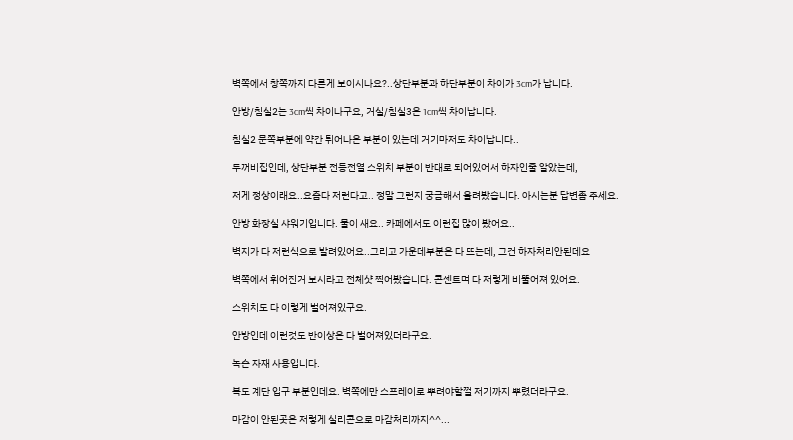벽쪽에서 창쪽까지 다른게 보이시나요?..상단부분과 하단부분이 차이가 3cm가 납니다.

안방/침실2는 3cm씩 차이나구요, 거실/침실3은 1cm씩 차이납니다.

침실2 문쪽부분에 약간 튀어나온 부분이 있는데 거기마저도 차이납니다..

두꺼비집인데, 상단부분 전등전열 스위치 부분이 반대로 되어있어서 하자인줄 알았는데,

저게 정상이래요..요즘다 저런다고.. 정말 그런지 궁금해서 올려봤습니다. 아시는분 답변좀 주세요.

안방 화장실 샤워기입니다. 물이 새요.. 카페에서도 이런집 많이 봤어요..

벽지가 다 저런식으로 발려있어요..그리고 가운데부분은 다 뜨는데, 그건 하자처리안된데요

벽쪽에서 휘어진거 보시라고 전체샷 찍어봤습니다. 콘센트며 다 저렇게 비뚤어져 있어요.

스위치도 다 이렇게 벌어져있구요.

안방인데 이런것도 반이상은 다 벌어져있더라구요.

녹슨 자재 사용입니다.

복도 계단 입구 부분인데요. 벽쪽에만 스프레이로 뿌려야할껄 저기까지 뿌렸더라구요.

마감이 안된곳은 저렇게 실리콘으로 마감처리까지^^...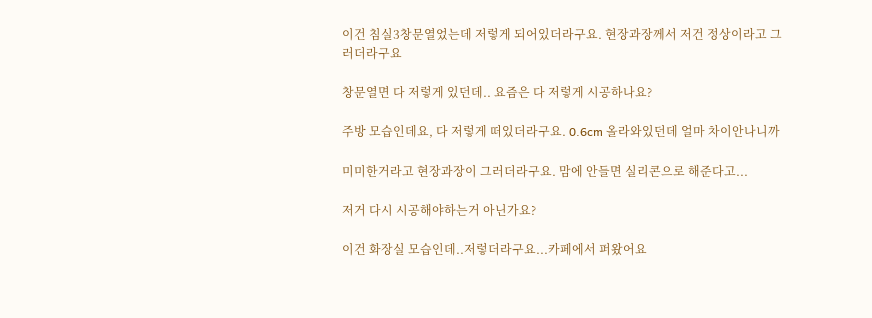이건 침실3창문열었는데 저렇게 되어있더라구요. 현장과장께서 저건 정상이라고 그러더라구요

창문열면 다 저렇게 있던데.. 요즘은 다 저렇게 시공하나요?

주방 모습인데요, 다 저렇게 떠있더라구요. 0.6cm 올라와있던데 얼마 차이안나니까

미미한거라고 현장과장이 그러더라구요. 맘에 안들면 실리콘으로 해준다고...

저거 다시 시공해야하는거 아닌가요?

이건 화장실 모습인데..저렇더라구요...카페에서 퍼왔어요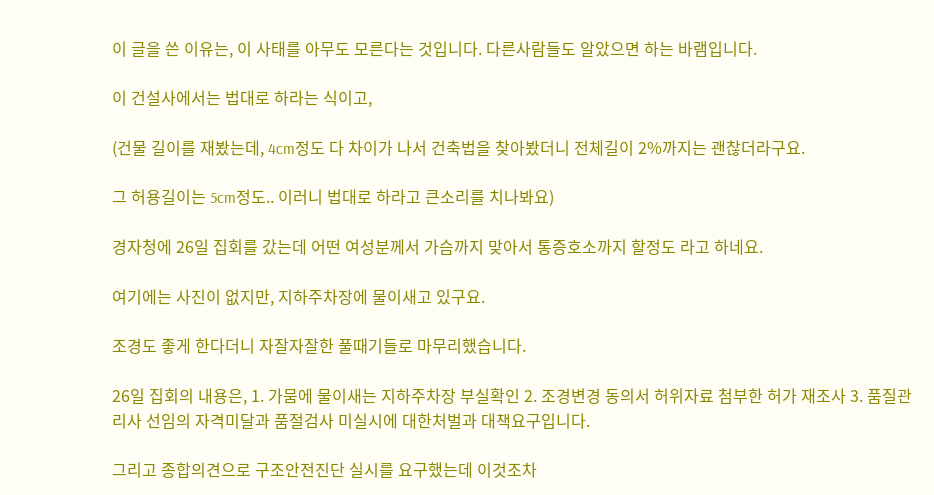이 글을 쓴 이유는, 이 사태를 아무도 모른다는 것입니다. 다른사람들도 알았으면 하는 바램입니다.

이 건설사에서는 법대로 하라는 식이고,

(건물 길이를 재봤는데, 4cm정도 다 차이가 나서 건축법을 찾아봤더니 전체길이 2%까지는 괜찮더라구요.

그 허용길이는 5cm정도.. 이러니 법대로 하라고 큰소리를 치나봐요)

경자청에 26일 집회를 갔는데 어떤 여성분께서 가슴까지 맞아서 통증호소까지 할정도 라고 하네요.

여기에는 사진이 없지만, 지하주차장에 물이새고 있구요.

조경도 좋게 한다더니 자잘자잘한 풀때기들로 마무리했습니다.

26일 집회의 내용은, 1. 가뭄에 물이새는 지하주차장 부실확인 2. 조경변경 동의서 허위자료 첨부한 허가 재조사 3. 품질관리사 선임의 자격미달과 품절검사 미실시에 대한처벌과 대책요구입니다.

그리고 종합의견으로 구조안전진단 실시를 요구했는데 이것조차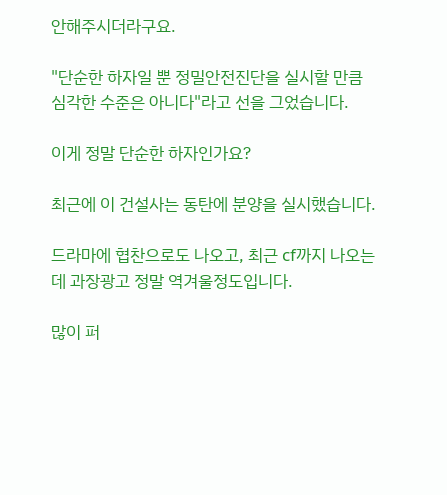안해주시더라구요.

"단순한 하자일 뿐 정밀안전진단을 실시할 만큼 심각한 수준은 아니다"라고 선을 그었습니다.

이게 정말 단순한 하자인가요?

최근에 이 건설사는 동탄에 분양을 실시했습니다.

드라마에 협찬으로도 나오고, 최근 cf까지 나오는데 과장광고 정말 역겨울정도입니다.

많이 퍼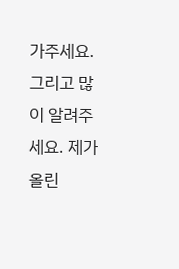가주세요. 그리고 많이 알려주세요. 제가 올린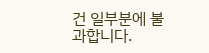건 일부분에 불과합니다.